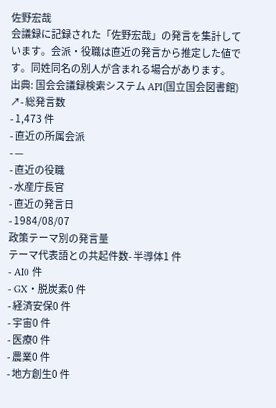佐野宏哉
会議録に記録された「佐野宏哉」の発言を集計しています。会派・役職は直近の発言から推定した値です。同姓同名の別人が含まれる場合があります。
出典: 国会会議録検索システム API(国立国会図書館) ↗- 総発言数
- 1,473 件
- 直近の所属会派
- —
- 直近の役職
- 水産庁長官
- 直近の発言日
- 1984/08/07
政策テーマ別の発言量
テーマ代表語との共起件数- 半導体1 件
- AI0 件
- GX・脱炭素0 件
- 経済安保0 件
- 宇宙0 件
- 医療0 件
- 農業0 件
- 地方創生0 件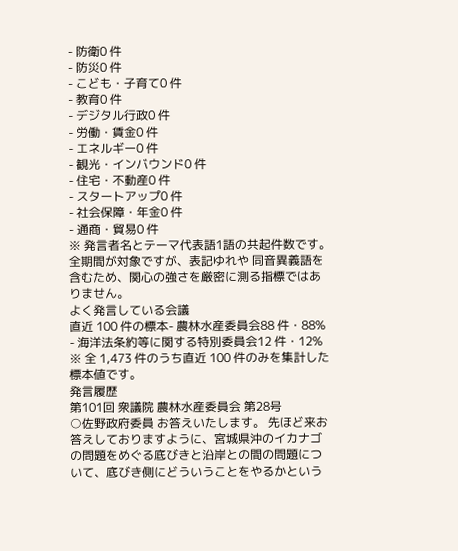- 防衛0 件
- 防災0 件
- こども・子育て0 件
- 教育0 件
- デジタル行政0 件
- 労働・賃金0 件
- エネルギー0 件
- 観光・インバウンド0 件
- 住宅・不動産0 件
- スタートアップ0 件
- 社会保障・年金0 件
- 通商・貿易0 件
※ 発言者名とテーマ代表語1語の共起件数です。全期間が対象ですが、表記ゆれや 同音異義語を含むため、関心の強さを厳密に測る指標ではありません。
よく発言している会議
直近 100 件の標本- 農林水産委員会88 件・88%
- 海洋法条約等に関する特別委員会12 件・12%
※ 全 1,473 件のうち直近 100 件のみを集計した標本値です。
発言履歴
第101回 衆議院 農林水産委員会 第28号
○佐野政府委員 お答えいたします。 先ほど来お答えしておりますように、宮城県沖のイカナゴの問題をめぐる底びきと沿岸との間の問題について、底びき側にどういうことをやるかという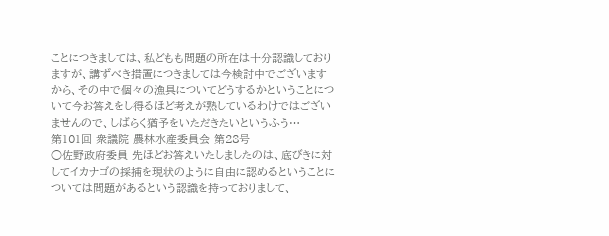ことにつきましては、私どもも問題の所在は十分認識しておりますが、講ずべき措置につきましては今検討中でございますから、その中で個々の漁具についてどうするかということについて今お答えをし得るほど考えが熟しているわけではございませんので、しばらく猶予をいただきたいというふう…
第101回 衆議院 農林水産委員会 第28号
○佐野政府委員 先ほどお答えいたしましたのは、底びきに対してイカナゴの採捕を現状のように自由に認めるということについては問題があるという認識を持っておりまして、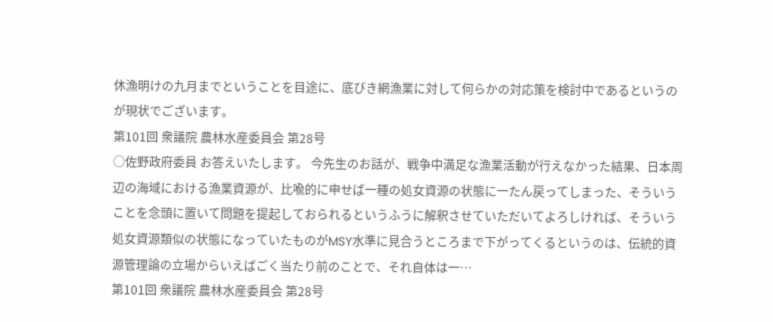休漁明けの九月までということを目途に、底びき網漁業に対して何らかの対応策を検討中であるというのが現状でございます。
第101回 衆議院 農林水産委員会 第28号
○佐野政府委員 お答えいたします。 今先生のお話が、戦争中満足な漁業活動が行えなかった結果、日本周辺の海域における漁業資源が、比喩的に申せば一種の処女資源の状態に一たん戻ってしまった、そういうことを念頭に置いて問題を提起しておられるというふうに解釈させていただいてよろしければ、そういう処女資源類似の状態になっていたものがMSY水準に見合うところまで下がってくるというのは、伝統的資源管理論の立場からいえばごく当たり前のことで、それ自体は一…
第101回 衆議院 農林水産委員会 第28号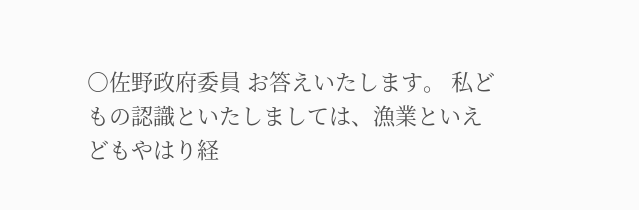○佐野政府委員 お答えいたします。 私どもの認識といたしましては、漁業といえどもやはり経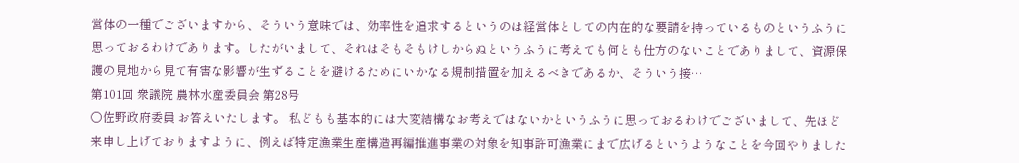営体の一種でございますから、そういう意味では、効率性を追求するというのは経営体としての内在的な要請を持っているものというふうに思っておるわけであります。したがいまして、それはそもそもけしからぬというふうに考えても何とも仕方のないことでありまして、資源保護の見地から見て有害な影響が生ずることを避けるためにいかなる規制措置を加えるべきであるか、そういう接…
第101回 衆議院 農林水産委員会 第28号
○佐野政府委員 お答えいたします。 私どもも基本的には大変結構なお考えではないかというふうに思っておるわけでございまして、先ほど来申し上げておりますように、例えば特定漁業生産構造再編推進事業の対象を知事許可漁業にまで広げるというようなことを今回やりました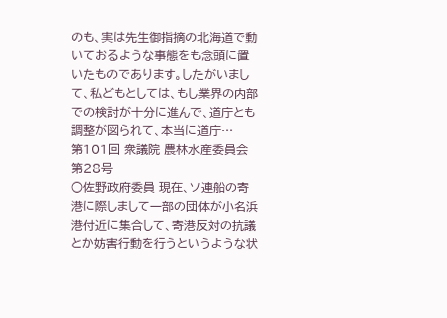のも、実は先生御指摘の北海道で動いておるような事態をも念頭に置いたものであります。したがいまして、私どもとしては、もし業界の内部での検討が十分に進んで、道庁とも調整が図られて、本当に道庁…
第101回 衆議院 農林水産委員会 第28号
○佐野政府委員 現在、ソ連船の寄港に際しまして一部の団体が小名浜港付近に集合して、寄港反対の抗議とか妨害行動を行うというような状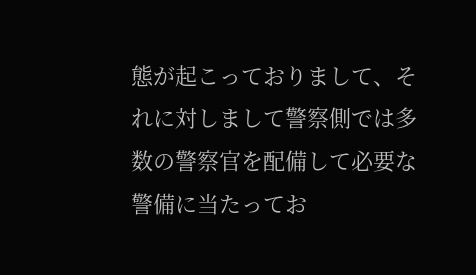態が起こっておりまして、それに対しまして警察側では多数の警察官を配備して必要な警備に当たってお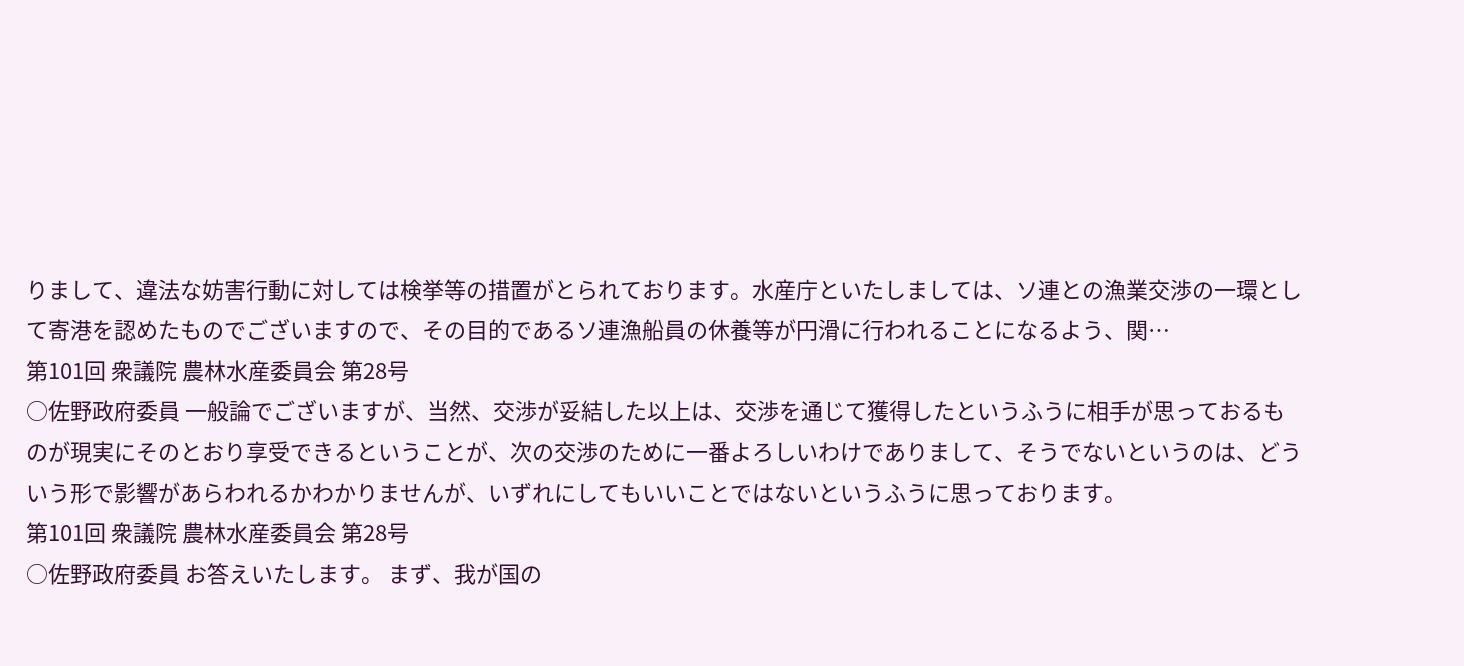りまして、違法な妨害行動に対しては検挙等の措置がとられております。水産庁といたしましては、ソ連との漁業交渉の一環として寄港を認めたものでございますので、その目的であるソ連漁船員の休養等が円滑に行われることになるよう、関…
第101回 衆議院 農林水産委員会 第28号
○佐野政府委員 一般論でございますが、当然、交渉が妥結した以上は、交渉を通じて獲得したというふうに相手が思っておるものが現実にそのとおり享受できるということが、次の交渉のために一番よろしいわけでありまして、そうでないというのは、どういう形で影響があらわれるかわかりませんが、いずれにしてもいいことではないというふうに思っております。
第101回 衆議院 農林水産委員会 第28号
○佐野政府委員 お答えいたします。 まず、我が国の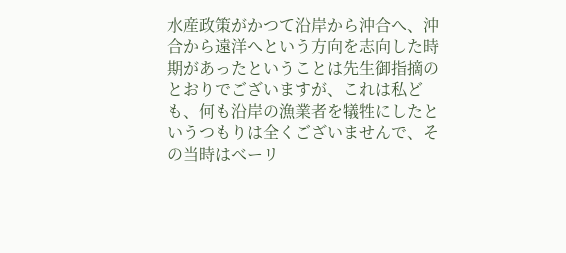水産政策がかつて沿岸から沖合へ、沖合から遠洋へという方向を志向した時期があったということは先生御指摘のとおりでございますが、これは私ども、何も沿岸の漁業者を犠牲にしたというつもりは全くございませんで、その当時はべーリ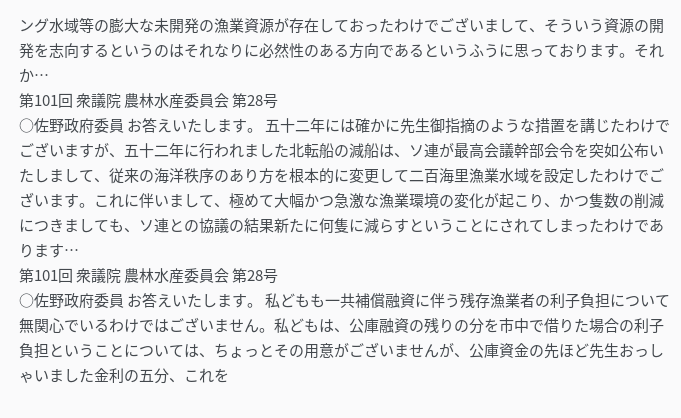ング水域等の膨大な未開発の漁業資源が存在しておったわけでございまして、そういう資源の開発を志向するというのはそれなりに必然性のある方向であるというふうに思っております。それか…
第101回 衆議院 農林水産委員会 第28号
○佐野政府委員 お答えいたします。 五十二年には確かに先生御指摘のような措置を講じたわけでございますが、五十二年に行われました北転船の減船は、ソ連が最高会議幹部会令を突如公布いたしまして、従来の海洋秩序のあり方を根本的に変更して二百海里漁業水域を設定したわけでございます。これに伴いまして、極めて大幅かつ急激な漁業環境の変化が起こり、かつ隻数の削減につきましても、ソ連との協議の結果新たに何隻に減らすということにされてしまったわけであります…
第101回 衆議院 農林水産委員会 第28号
○佐野政府委員 お答えいたします。 私どもも一共補償融資に伴う残存漁業者の利子負担について無関心でいるわけではございません。私どもは、公庫融資の残りの分を市中で借りた場合の利子負担ということについては、ちょっとその用意がございませんが、公庫資金の先ほど先生おっしゃいました金利の五分、これを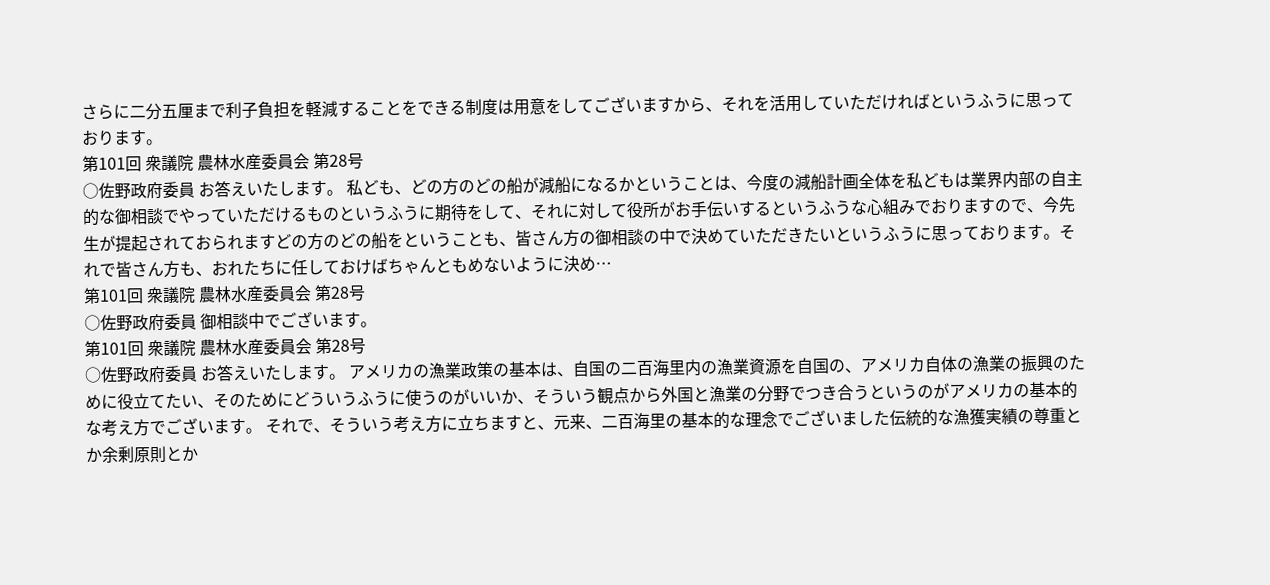さらに二分五厘まで利子負担を軽減することをできる制度は用意をしてございますから、それを活用していただければというふうに思っております。
第101回 衆議院 農林水産委員会 第28号
○佐野政府委員 お答えいたします。 私ども、どの方のどの船が減船になるかということは、今度の減船計画全体を私どもは業界内部の自主的な御相談でやっていただけるものというふうに期待をして、それに対して役所がお手伝いするというふうな心組みでおりますので、今先生が提起されておられますどの方のどの船をということも、皆さん方の御相談の中で決めていただきたいというふうに思っております。それで皆さん方も、おれたちに任しておけばちゃんともめないように決め…
第101回 衆議院 農林水産委員会 第28号
○佐野政府委員 御相談中でございます。
第101回 衆議院 農林水産委員会 第28号
○佐野政府委員 お答えいたします。 アメリカの漁業政策の基本は、自国の二百海里内の漁業資源を自国の、アメリカ自体の漁業の振興のために役立てたい、そのためにどういうふうに使うのがいいか、そういう観点から外国と漁業の分野でつき合うというのがアメリカの基本的な考え方でございます。 それで、そういう考え方に立ちますと、元来、二百海里の基本的な理念でございました伝統的な漁獲実績の尊重とか余剰原則とか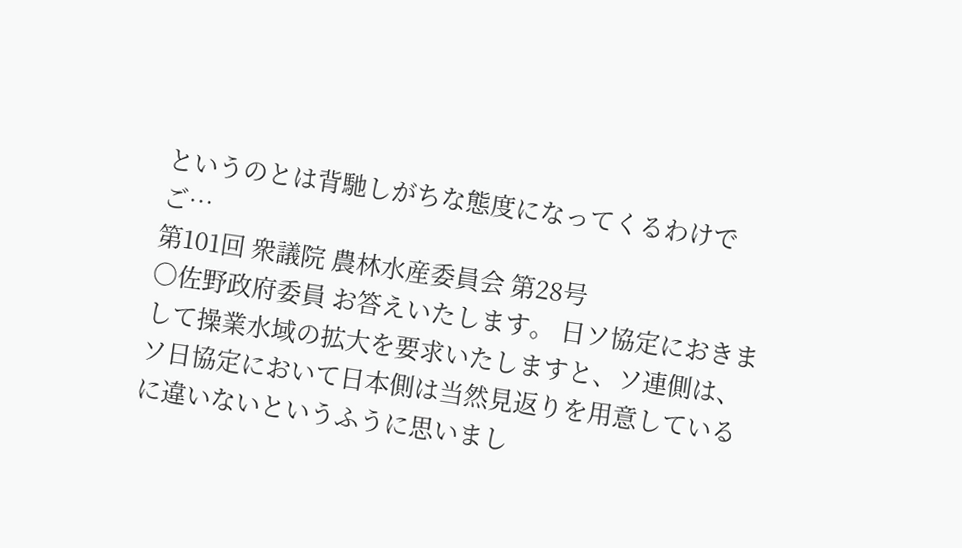というのとは背馳しがちな態度になってくるわけでご…
第101回 衆議院 農林水産委員会 第28号
○佐野政府委員 お答えいたします。 日ソ協定におきまして操業水域の拡大を要求いたしますと、ソ連側は、ソ日協定において日本側は当然見返りを用意しているに違いないというふうに思いまし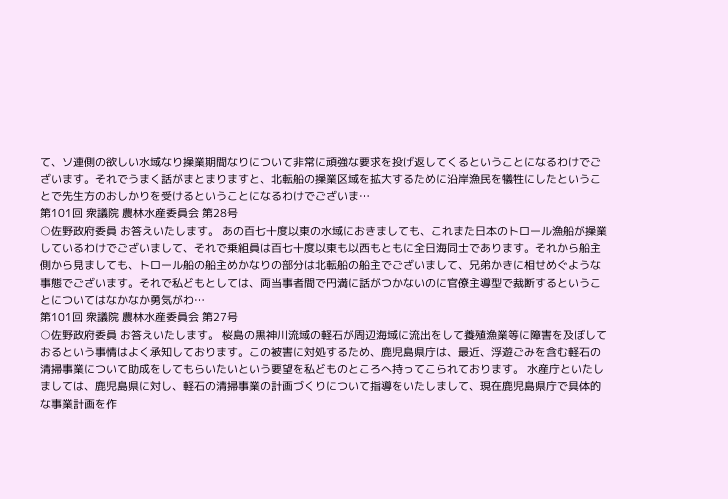て、ソ連側の欲しい水域なり操業期間なりについて非常に頑強な要求を投げ返してくるということになるわけでございます。それでうまく話がまとまりますと、北転船の操業区域を拡大するために沿岸漁民を犠牲にしたということで先生方のおしかりを受けるということになるわけでございま…
第101回 衆議院 農林水産委員会 第28号
○佐野政府委員 お答えいたします。 あの百七十度以東の水域におきましても、これまた日本のトロール漁船が操業しているわけでございまして、それで乗組員は百七十度以東も以西もともに全日海同士であります。それから船主側から見ましても、トロール船の船主めかなりの部分は北転船の船主でございまして、兄弟かきに相せめぐような事態でございます。それで私どもとしては、両当事者間で円満に話がつかないのに官僚主導型で裁断するということについてはなかなか勇気がわ…
第101回 衆議院 農林水産委員会 第27号
○佐野政府委員 お答えいたします。 桜島の黒神川流域の軽石が周辺海域に流出をして養殖漁業等に障害を及ぼしておるという事情はよく承知しております。この被害に対処するため、鹿児島県庁は、最近、浮遊ごみを含む軽石の清掃事業について助成をしてもらいたいという要望を私どものところへ持ってこられております。 水産庁といたしましては、鹿児島県に対し、軽石の清掃事業の計画づくりについて指導をいたしまして、現在鹿児島県庁で具体的な事業計画を作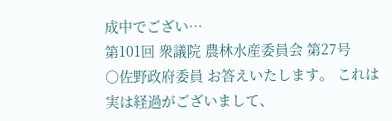成中でござい…
第101回 衆議院 農林水産委員会 第27号
○佐野政府委員 お答えいたします。 これは実は経過がございまして、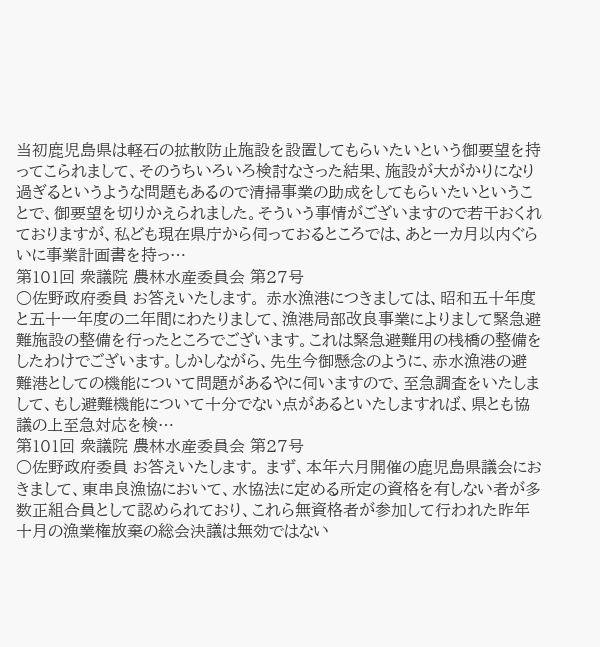当初鹿児島県は軽石の拡散防止施設を設置してもらいたいという御要望を持ってこられまして、そのうちいろいろ検討なさった結果、施設が大がかりになり過ぎるというような問題もあるので清掃事業の助成をしてもらいたいということで、御要望を切りかえられました。そういう事情がございますので若干おくれておりますが、私ども現在県庁から伺っておるところでは、あと一カ月以内ぐらいに事業計画書を持っ…
第101回 衆議院 農林水産委員会 第27号
○佐野政府委員 お答えいたします。 赤水漁港につきましては、昭和五十年度と五十一年度の二年間にわたりまして、漁港局部改良事業によりまして緊急避難施設の整備を行ったところでございます。これは緊急避難用の桟橋の整備をしたわけでございます。しかしながら、先生今御懸念のように、赤水漁港の避難港としての機能について問題があるやに伺いますので、至急調査をいたしまして、もし避難機能について十分でない点があるといたしますれば、県とも協議の上至急対応を検…
第101回 衆議院 農林水産委員会 第27号
○佐野政府委員 お答えいたします。 まず、本年六月開催の鹿児島県議会におきまして、東串良漁協において、水協法に定める所定の資格を有しない者が多数正組合員として認められており、これら無資格者が参加して行われた昨年十月の漁業権放棄の総会決議は無効ではない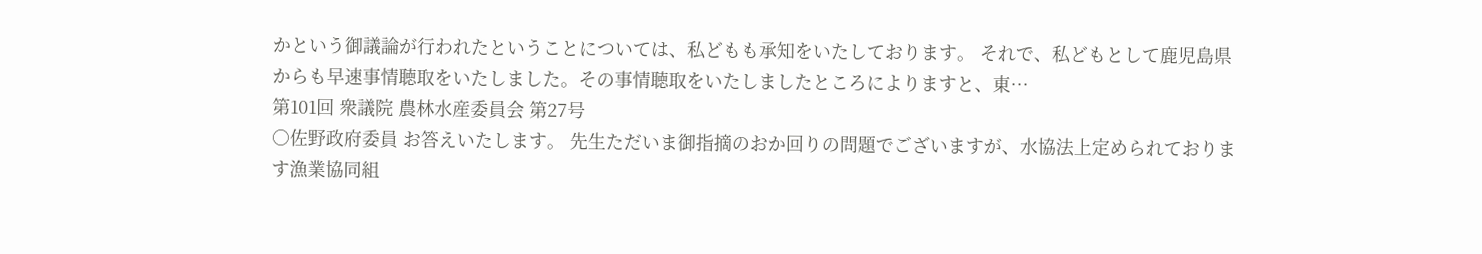かという御議論が行われたということについては、私どもも承知をいたしております。 それで、私どもとして鹿児島県からも早速事情聴取をいたしました。その事情聴取をいたしましたところによりますと、東…
第101回 衆議院 農林水産委員会 第27号
○佐野政府委員 お答えいたします。 先生ただいま御指摘のおか回りの問題でございますが、水協法上定められております漁業協同組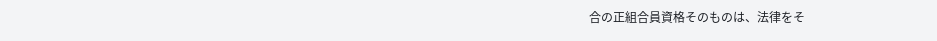合の正組合員資格そのものは、法律をそ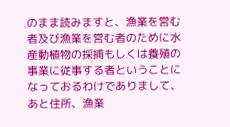のまま読みますと、漁業を営む者及び漁業を営む者のために水産動植物の採捕もしくは養殖の事業に従事する者ということになっておるわけでありまして、あと住所、漁業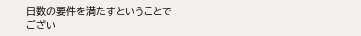日数の要件を満たすということでござい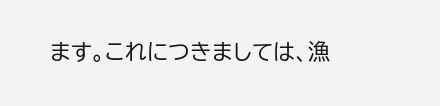ます。これにつきましては、漁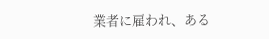業者に雇われ、ある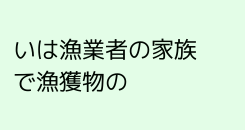いは漁業者の家族で漁獲物の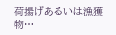荷揚げあるいは漁獲物…